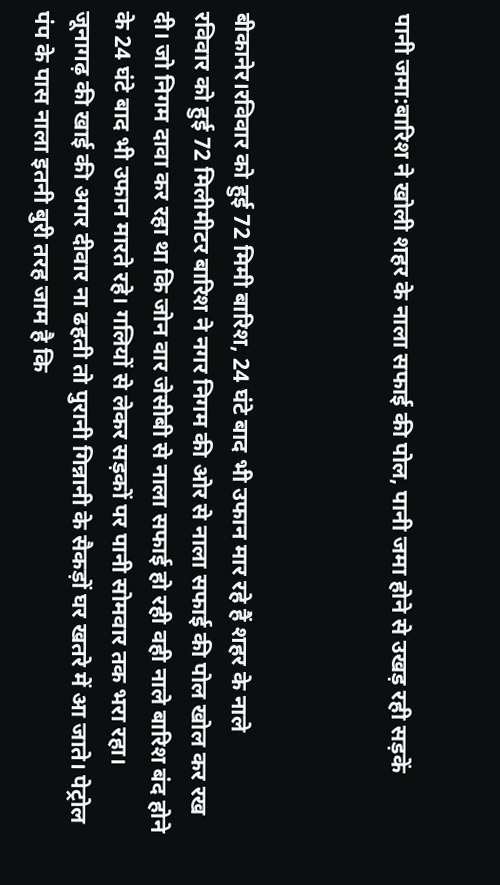पानी जमा:बारिश ने खोली शहर के नाला सफाई की पोल, पानी जमा होने से उखड़ रही सड़कें



बीकानेर।रविवार को हुई 72 मिमी बारिश, 24 घंटे बाद भी उफान मार रहे हैं शहर के नाले
रविवार को हुई 72 मिलीमीटर बारिश ने नगर निगम की ओर से नाला सफाई की पोल खोल कर रख दी। जो निगम दावा कर रहा था कि जोन वार जेसीबी से नाला सफाई हो रही वही नाले बारिश बंद होने के 24 घंटे बाद भी उफान मारते रहे। गलियों से लेकर सड़कों पर पानी सोमवार तक भरा रहा। जूनागढ़ की खाई की अगर दीवार ना ढहती तो पुरानी गिन्नानी के सैकड़ों घर खतरे में आ जाते। पेट्रोल पंप के पास नाला इतनी बुरी तरह जाम है कि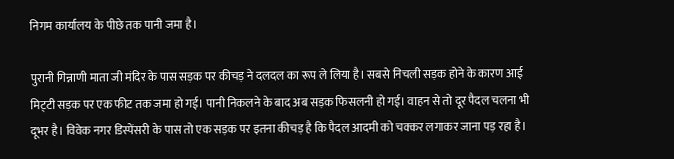निगम कार्यालय के पीछे तक पानी जमा है।

पुरानी गिन्नाणी माता जी मंदिर के पास सड़क पर कीचड़ ने दलदल का रूप ले लिया है। सबसे निचली सड़क होने के कारण आई मिट्‌टी सड़क पर एक फीट तक जमा हो गई। पानी निकलने के बाद अब सड़क फिसलनी हो गई। वाहन से तो दूर पैदल चलना भी दूभर है। विवेक नगर डिस्पेंसरी के पास तो एक सड़क पर इतना कीचड़ है कि पैदल आदमी को चक्कर लगाकर जाना पड़ रहा है।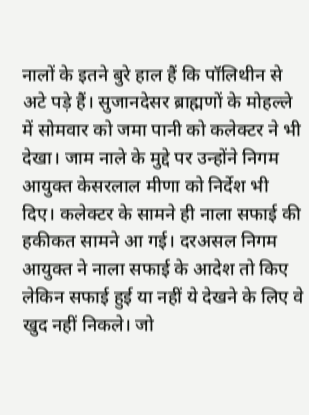नालों के इतने बुरे हाल हैं कि पॉलिथीन से अटे पड़े हैं। सुजानदेसर ब्राह्मणों के मोहल्ले में सोमवार को जमा पानी को कलेक्टर ने भी देखा। जाम नाले के मुद्दे पर उन्होंने निगम आयुक्त केसरलाल मीणा को निर्देश भी दिए। कलेक्टर के सामने ही नाला सफाई की हकीकत सामने आ गई। दरअसल निगम आयुक्त ने नाला सफाई के आदेश तो किए लेकिन सफाई हुई या नहीं ये देखने के लिए वे खुद नहीं निकले। जो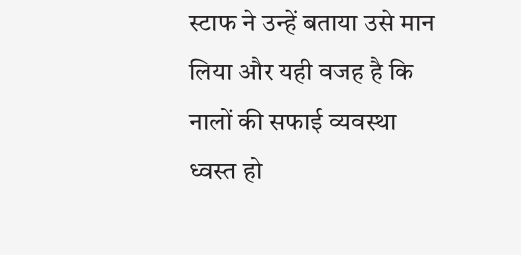स्टाफ ने उन्हें बताया उसे मान लिया और यही वजह है कि नालों की सफाई व्यवस्था ध्वस्त हो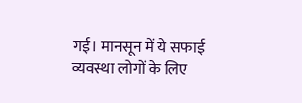गई। मानसून में ये सफाई व्यवस्था लोगों के लिए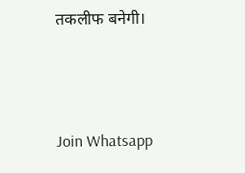तकलीफ बनेगी।



Join Whatsapp